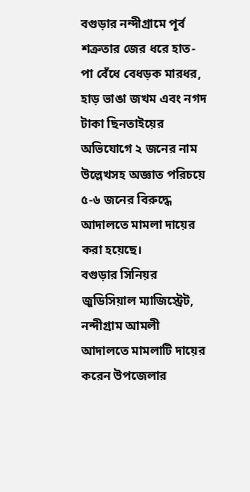বগুড়ার নন্দীগ্রামে পূর্ব শত্রুতার জের ধরে হাত-পা বেঁধে বেধড়ক মারধর, হাড় ভাঙা জখম এবং নগদ টাকা ছিনতাইয়ের অভিযোগে ২ জনের নাম উল্লেখসহ অজ্ঞাত পরিচয়ে ৫-৬ জনের বিরুদ্ধে আদালতে মামলা দায়ের করা হয়েছে।
বগুড়ার সিনিয়র জুডিসিয়াল ম্যাজিস্ট্রেট, নন্দীগ্রাম আমলী আদালতে মামলাটি দায়ের করেন উপজেলার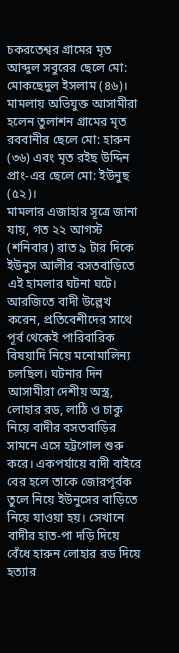চকরতেশ্বর গ্রামের মৃত আব্দুল সবুরের ছেলে মো: মোকছেদুল ইসলাম (৪৬)। মামলায় অভিযুক্ত আসামীরা হলেন তুলাশন গ্রামের মৃত রববানীর ছেলে মো: হারুন (৩৬) এবং মৃত রইছ উদ্দিন প্রাং-এর ছেলে মো: ইউনুছ (৫২)।
মামলার এজাহার সূত্রে জানা যায়, গত ২২ আগস্ট (শনিবার) রাত ৯ টার দিকে ইউনুস আলীর বসতবাড়িতে এই হামলার ঘটনা ঘটে। আরজিতে বাদী উল্লেখ করেন, প্রতিবেশীদের সাথে পূর্ব থেকেই পারিবারিক বিষয়াদি নিয়ে মনোমালিন্য চলছিল। ঘটনার দিন আসামীরা দেশীয় অস্ত্র, লোহার রড, লাঠি ও চাকু নিয়ে বাদীর বসতবাড়ির সামনে এসে হট্টগোল শুরু করে। একপর্যায়ে বাদী বাইরে বের হলে তাকে জোরপূর্বক তুলে নিয়ে ইউনুসের বাড়িতে নিয়ে যাওয়া হয়। সেখানে বাদীর হাত-পা দড়ি দিয়ে বেঁধে হারুন লোহার রড দিয়ে হত্যার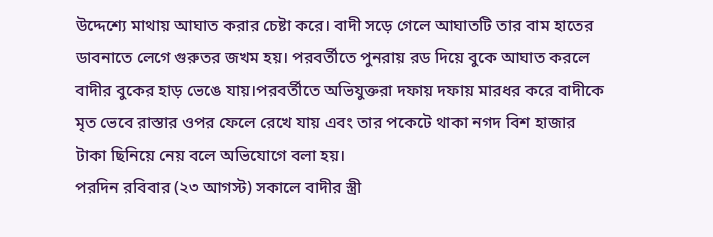উদ্দেশ্যে মাথায় আঘাত করার চেষ্টা করে। বাদী সড়ে গেলে আঘাতটি তার বাম হাতের ডাবনাতে লেগে গুরুতর জখম হয়। পরবর্তীতে পুনরায় রড দিয়ে বুকে আঘাত করলে বাদীর বুকের হাড় ভেঙে যায়।পরবর্তীতে অভিযুক্তরা দফায় দফায় মারধর করে বাদীকে মৃত ভেবে রাস্তার ওপর ফেলে রেখে যায় এবং তার পকেটে থাকা নগদ বিশ হাজার টাকা ছিনিয়ে নেয় বলে অভিযোগে বলা হয়।
পরদিন রবিবার (২৩ আগস্ট) সকালে বাদীর স্ত্রী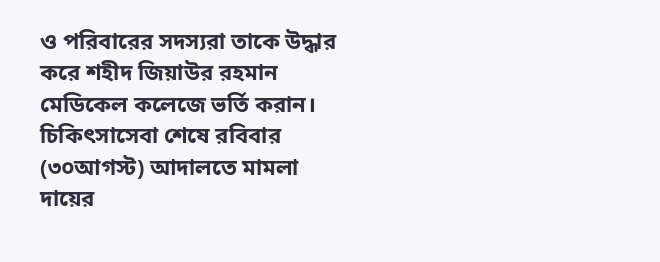ও পরিবারের সদস্যরা তাকে উদ্ধার করে শহীদ জিয়াউর রহমান মেডিকেল কলেজে ভর্তি করান। চিকিৎসাসেবা শেষে রবিবার (৩০আগস্ট) আদালতে মামলা দায়ের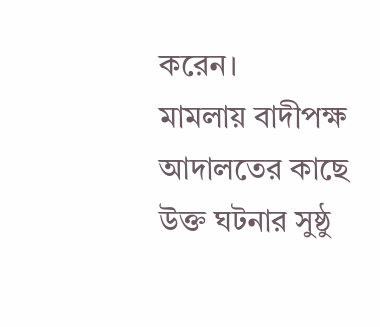করেন।
মামলায় বাদীপক্ষ আদালতের কাছে উক্ত ঘটনার সুষ্ঠু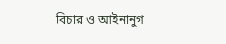বিচার ও আইনানুগ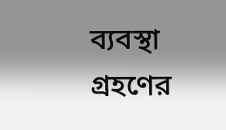ব্যবস্থা গ্রহণের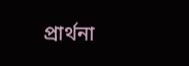প্রার্থনা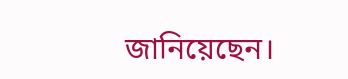জানিয়েছেন।